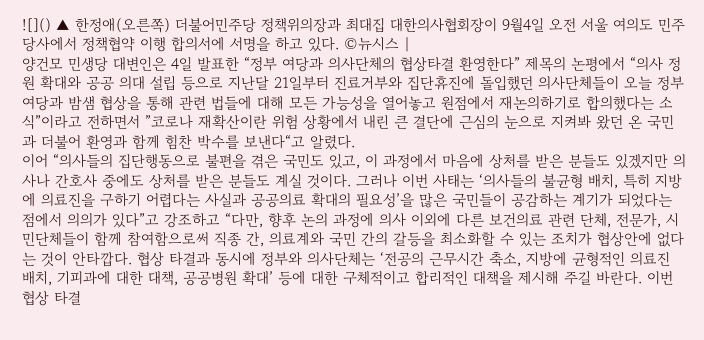![]() ▲ 한정애(오른쪽) 더불어민주당 정책위의장과 최대집 대한의사협회장이 9월4일 오전 서울 여의도 민주당사에서 정책협약 이행 합의서에 서명을 하고 있다. ©뉴시스 |
양건모 민생당 대변인은 4일 발표한 “정부 여당과 의사단체의 협상타결 환영한다” 제목의 논평에서 “의사 정원 확대와 공공 의대 설립 등으로 지난달 21일부터 진료거부와 집단휴진에 돌입했던 의사단체들이 오늘 정부 여당과 밤샘 협상을 통해 관련 법들에 대해 모든 가능성을 열어놓고 원점에서 재논의하기로 합의했다는 소식”이라고 전하면서 ”코로나 재확산이란 위험 상황에서 내린 큰 결단에 근심의 눈으로 지켜봐 왔던 온 국민과 더불어 환영과 함께 힘찬 박수를 보낸다“고 알렸다.
이어 “의사들의 집단행동으로 불편을 겪은 국민도 있고, 이 과정에서 마음에 상처를 받은 분들도 있겠지만 의사나 간호사 중에도 상처를 받은 분들도 계실 것이다. 그러나 이번 사태는 ‘의사들의 불균형 배치, 특히 지방에 의료진을 구하기 어렵다는 사실과 공공의료 확대의 필요성’을 많은 국민들이 공감하는 계기가 되었다는 점에서 의의가 있다”고 강조하고 “다만, 향후 논의 과정에 의사 이외에 다른 보건의료 관련 단체, 전문가, 시민단체들이 함께 참여함으로써 직종 간, 의료계와 국민 간의 갈등을 최소화할 수 있는 조치가 협상안에 없다는 것이 안타깝다. 협상 타결과 동시에 정부와 의사단체는 ‘전공의 근무시간 축소, 지방에 균형적인 의료진 배치, 기피과에 대한 대책, 공공병원 확대’ 등에 대한 구체적이고 합리적인 대책을 제시해 주길 바란다. 이번 협상 타결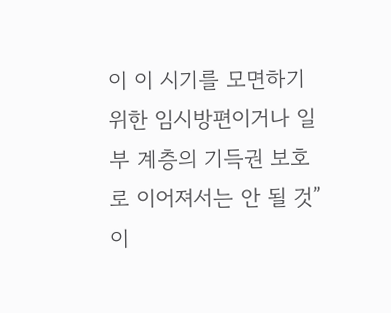이 이 시기를 모면하기 위한 임시방편이거나 일부 계층의 기득권 보호로 이어져서는 안 될 것”이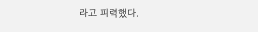라고 피력했다.